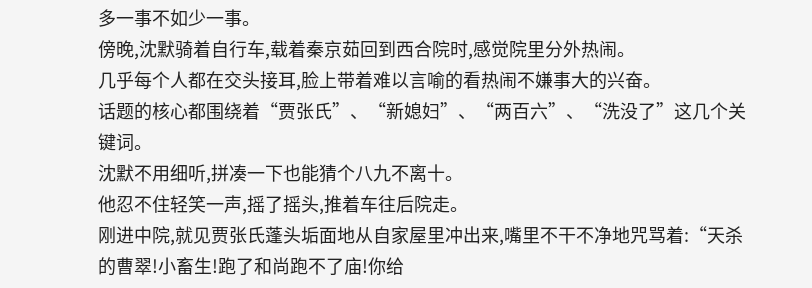多一事不如少一事。
傍晚,沈默骑着自行车,载着秦京茹回到西合院时,感觉院里分外热闹。
几乎每个人都在交头接耳,脸上带着难以言喻的看热闹不嫌事大的兴奋。
话题的核心都围绕着“贾张氏”、“新媳妇”、“两百六”、“洗没了”这几个关键词。
沈默不用细听,拼凑一下也能猜个八九不离十。
他忍不住轻笑一声,摇了摇头,推着车往后院走。
刚进中院,就见贾张氏蓬头垢面地从自家屋里冲出来,嘴里不干不净地咒骂着:“天杀的曹翠!小畜生!跑了和尚跑不了庙!你给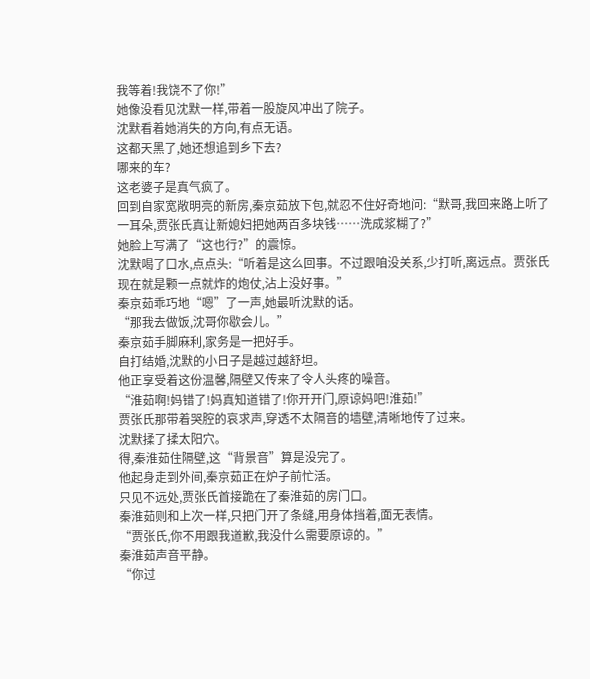我等着!我饶不了你!”
她像没看见沈默一样,带着一股旋风冲出了院子。
沈默看着她消失的方向,有点无语。
这都天黑了,她还想追到乡下去?
哪来的车?
这老婆子是真气疯了。
回到自家宽敞明亮的新房,秦京茹放下包,就忍不住好奇地问:“默哥,我回来路上听了一耳朵,贾张氏真让新媳妇把她两百多块钱……洗成浆糊了?”
她脸上写满了“这也行?”的震惊。
沈默喝了口水,点点头:“听着是这么回事。不过跟咱没关系,少打听,离远点。贾张氏现在就是颗一点就炸的炮仗,沾上没好事。”
秦京茹乖巧地“嗯”了一声,她最听沈默的话。
“那我去做饭,沈哥你歇会儿。”
秦京茹手脚麻利,家务是一把好手。
自打结婚,沈默的小日子是越过越舒坦。
他正享受着这份温馨,隔壁又传来了令人头疼的噪音。
“淮茹啊!妈错了!妈真知道错了!你开开门,原谅妈吧!淮茹!”
贾张氏那带着哭腔的哀求声,穿透不太隔音的墙壁,清晰地传了过来。
沈默揉了揉太阳穴。
得,秦淮茹住隔壁,这“背景音”算是没完了。
他起身走到外间,秦京茹正在炉子前忙活。
只见不远处,贾张氏首接跪在了秦淮茹的房门口。
秦淮茹则和上次一样,只把门开了条缝,用身体挡着,面无表情。
“贾张氏,你不用跟我道歉,我没什么需要原谅的。”
秦淮茹声音平静。
“你过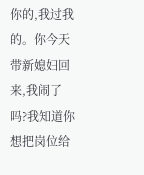你的,我过我的。你今天带新媳妇回来,我闹了吗?我知道你想把岗位给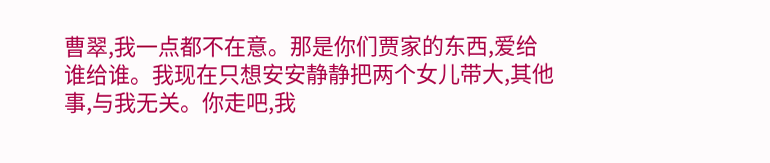曹翠,我一点都不在意。那是你们贾家的东西,爱给谁给谁。我现在只想安安静静把两个女儿带大,其他事,与我无关。你走吧,我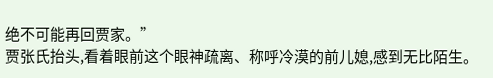绝不可能再回贾家。”
贾张氏抬头,看着眼前这个眼神疏离、称呼冷漠的前儿媳,感到无比陌生。